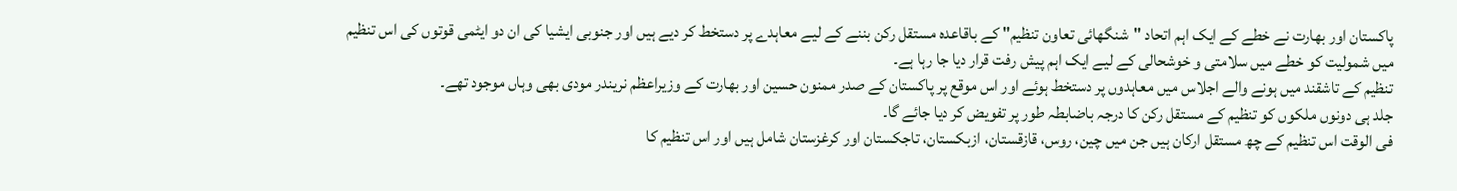پاکستان اور بھارت نے خطے کے ایک اہم اتحاد "شنگھائی تعاون تنظیم" کے باقاعدہ مستقل رکن بننے کے لیے معاہدے پر دستخط کر دیے ہیں اور جنوبی ایشیا کی ان دو ایٹمی قوتوں کی اس تنظیم میں شمولیت کو خطے میں سلامتی و خوشحالی کے لیے ایک اہم پیش رفت قرار دیا جا رہا ہے۔
تنظیم کے تاشقند میں ہونے والے اجلاس میں معاہدوں پر دستخط ہوئے اور اس موقع پر پاکستان کے صدر ممنون حسین اور بھارت کے وزیراعظم نریندر مودی بھی وہاں موجود تھے۔
جلد ہی دونوں ملکوں کو تنظیم کے مستقل رکن کا درجہ باضابطہ طور پر تفویض کر دیا جائے گا۔
فی الوقت اس تنظیم کے چھ مستقل ارکان ہیں جن میں چین، روس، قازقستان، ازبکستان، تاجکستان اور کرغزستان شامل ہیں اور اس تنظیم کا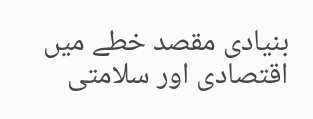بنیادی مقصد خطے میں اقتصادی اور سلامتی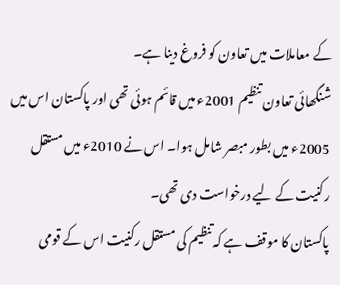کے معاملات میں تعاون کو فروغ دینا ہے۔
شنگھائی تعاون تنظیم 2001ء میں قائم ہوئی تھی اور پاکستان اس میں 2005ء میں بطور مبصر شامل ہوا۔ اس نے 2010ء میں مستقل رکنیت کے لیے درخواست دی تھی۔
پاکستان کا موقف ہے کہ تنظیم کی مستقل رکنیت اس کے قومی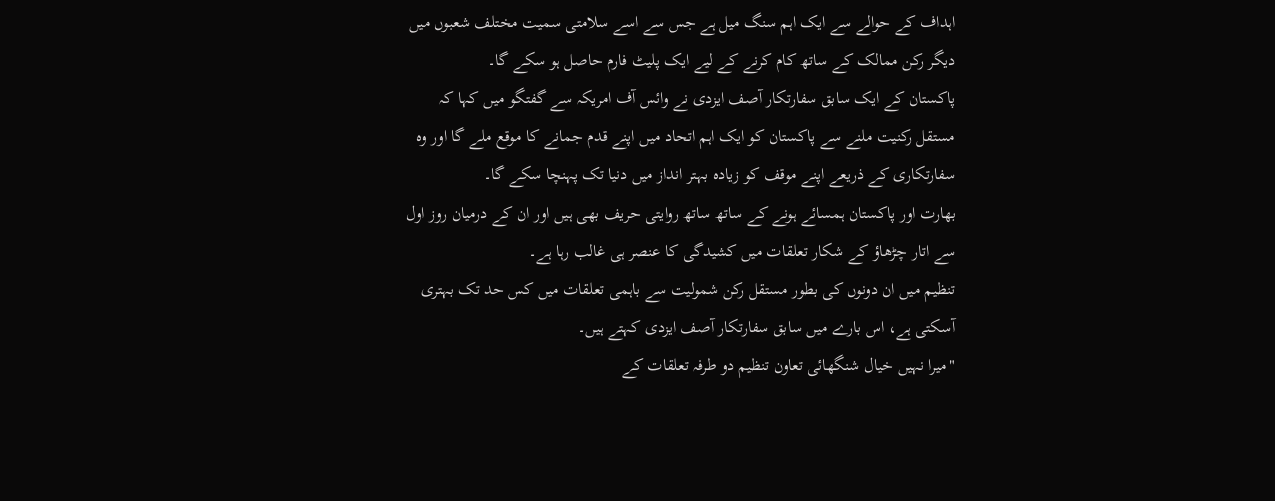اہداف کے حوالے سے ایک اہم سنگ میل ہے جس سے اسے سلامتی سمیت مختلف شعبوں میں دیگر رکن ممالک کے ساتھ کام کرنے کے لیے ایک پلیٹ فارم حاصل ہو سکے گا۔
پاکستان کے ایک سابق سفارتکار آصف ایزدی نے وائس آف امریکہ سے گفتگو میں کہا کہ مستقل رکنیت ملنے سے پاکستان کو ایک اہم اتحاد میں اپنے قدم جمانے کا موقع ملے گا اور وہ سفارتکاری کے ذریعے اپنے موقف کو زیادہ بہتر انداز میں دنیا تک پہنچا سکے گا۔
بھارت اور پاکستان ہمسائے ہونے کے ساتھ ساتھ روایتی حریف بھی ہیں اور ان کے درمیان روز اول سے اتار چڑھاؤ کے شکار تعلقات میں کشیدگی کا عنصر ہی غالب رہا ہے۔
تنظیم میں ان دونوں کی بطور مستقل رکن شمولیت سے باہمی تعلقات میں کس حد تک بہتری آسکتی ہے، اس بارے میں سابق سفارتکار آصف ایزدی کہتے ہیں۔
"میرا نہیں خیال شنگھائی تعاون تنظیم دو طرفہ تعلقات کے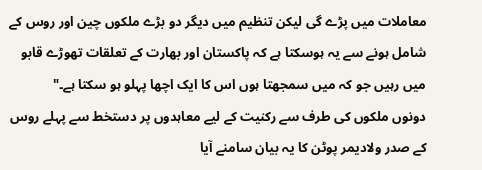معاملات میں پڑے گی لیکن تنظیم میں دیگر دو بڑے ملکوں چین اور روس کے شامل ہونے سے یہ ہوسکتا ہے کہ پاکستان اور بھارت کے تعلقات تھوڑے قابو میں رہیں جو کہ میں سمجھتا ہوں اس کا ایک اچھا پہلو ہو سکتا ہے۔"
دونوں ملکوں کی طرف سے رکنیت کے لیے معاہدوں پر دستخط سے پہلے روس کے صدر ولادیمر پوٹن کا یہ بیان سامنے آیا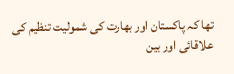تھا کہ پاکستان اور بھارت کی شمولیت تنظیم کی علاقائی اور بین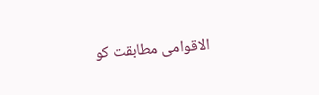الاقوامی مطابقت کو